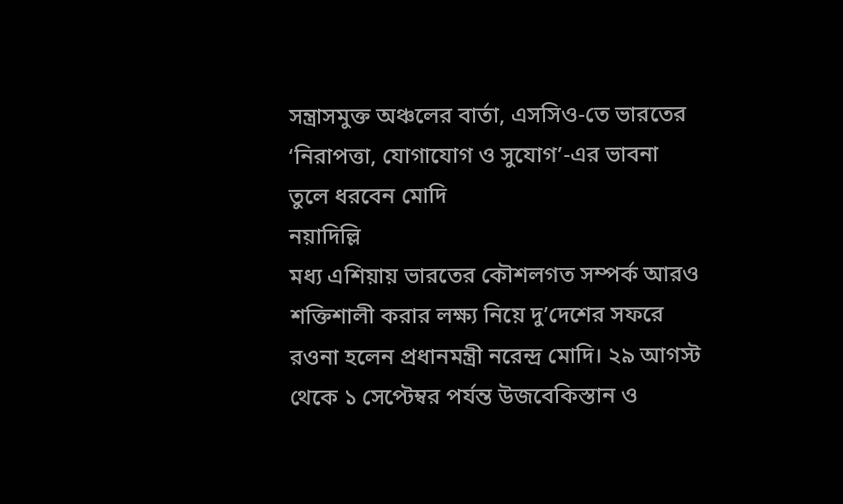সন্ত্রাসমুক্ত অঞ্চলের বার্তা, এসসিও-তে ভারতের ‘নিরাপত্তা, যোগাযোগ ও সুযোগ’-এর ভাবনা তুলে ধরবেন মোদি
নয়াদিল্লি
মধ্য এশিয়ায় ভারতের কৌশলগত সম্পর্ক আরও শক্তিশালী করার লক্ষ্য নিয়ে দু’দেশের সফরে রওনা হলেন প্রধানমন্ত্রী নরেন্দ্র মোদি। ২৯ আগস্ট থেকে ১ সেপ্টেম্বর পর্যন্ত উজবেকিস্তান ও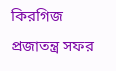কিরগিজ প্রজাতন্ত্র সফর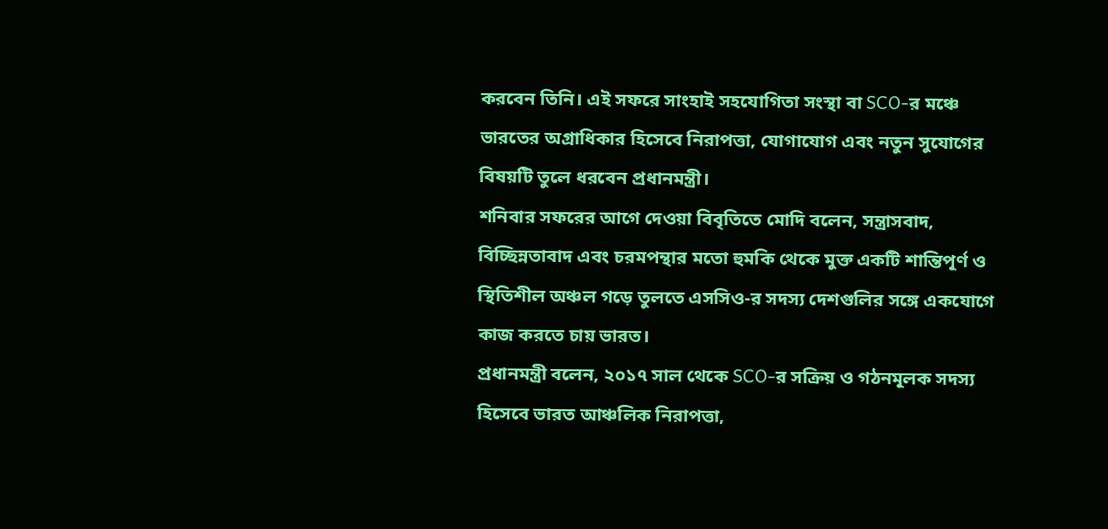করবেন তিনি। এই সফরে সাংহাই সহযোগিতা সংস্থা বা SCO-র মঞ্চে ভারতের অগ্রাধিকার হিসেবে নিরাপত্তা, যোগাযোগ এবং নতুন সুযোগের বিষয়টি তুলে ধরবেন প্রধানমন্ত্রী।
শনিবার সফরের আগে দেওয়া বিবৃতিতে মোদি বলেন, সন্ত্রাসবাদ, বিচ্ছিন্নতাবাদ এবং চরমপন্থার মতো হুমকি থেকে মুক্ত একটি শান্তিপূর্ণ ও স্থিতিশীল অঞ্চল গড়ে তুলতে এসসিও-র সদস্য দেশগুলির সঙ্গে একযোগে কাজ করতে চায় ভারত।
প্রধানমন্ত্রী বলেন, ২০১৭ সাল থেকে SCO-র সক্রিয় ও গঠনমূলক সদস্য হিসেবে ভারত আঞ্চলিক নিরাপত্তা,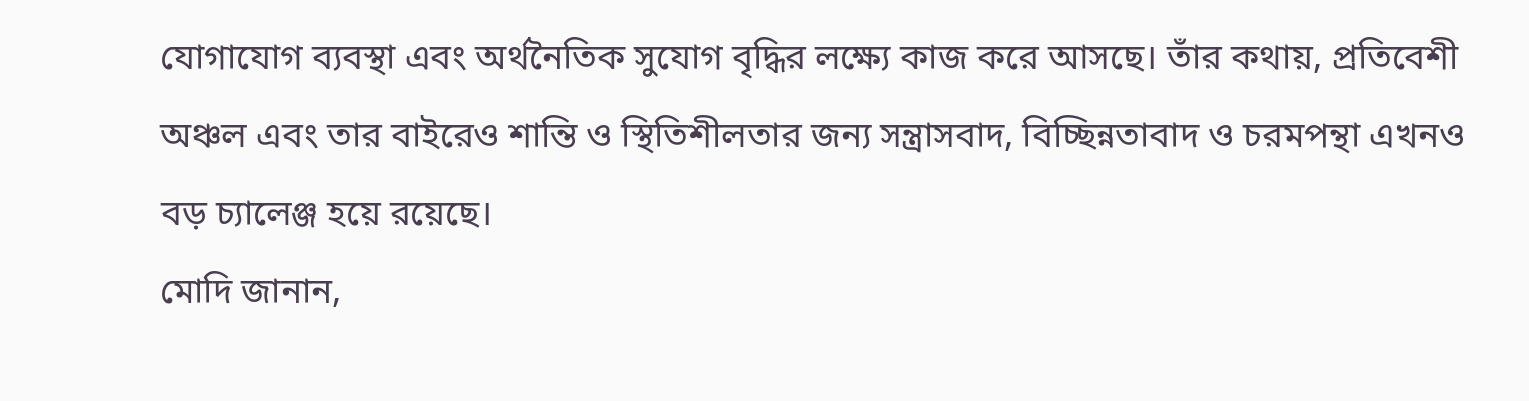যোগাযোগ ব্যবস্থা এবং অর্থনৈতিক সুযোগ বৃদ্ধির লক্ষ্যে কাজ করে আসছে। তাঁর কথায়, প্রতিবেশী অঞ্চল এবং তার বাইরেও শান্তি ও স্থিতিশীলতার জন্য সন্ত্রাসবাদ, বিচ্ছিন্নতাবাদ ও চরমপন্থা এখনও বড় চ্যালেঞ্জ হয়ে রয়েছে।
মোদি জানান,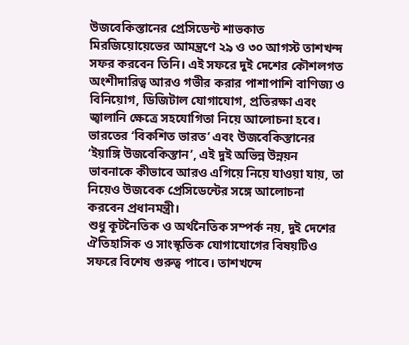উজবেকিস্তানের প্রেসিডেন্ট শাভকাত মিরজিয়োয়েভের আমন্ত্রণে ২৯ ও ৩০ আগস্ট তাশখন্দ সফর করবেন তিনি। এই সফরে দুই দেশের কৌশলগত অংশীদারিত্ব আরও গভীর করার পাশাপাশি বাণিজ্য ও বিনিয়োগ, ডিজিটাল যোগাযোগ, প্রতিরক্ষা এবং জ্বালানি ক্ষেত্রে সহযোগিতা নিয়ে আলোচনা হবে।
ভারতের ‘বিকশিত ভারত’ এবং উজবেকিস্তানের ‘ইয়াঙ্গি উজবেকিস্তান’, এই দুই অভিন্ন উন্নয়ন ভাবনাকে কীভাবে আরও এগিয়ে নিয়ে যাওয়া যায়, তা নিয়েও উজবেক প্রেসিডেন্টের সঙ্গে আলোচনা করবেন প্রধানমন্ত্রী।
শুধু কূটনৈতিক ও অর্থনৈতিক সম্পর্ক নয়, দুই দেশের ঐতিহাসিক ও সাংস্কৃতিক যোগাযোগের বিষয়টিও সফরে বিশেষ গুরুত্ব পাবে। তাশখন্দে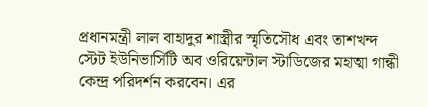প্রধানমন্ত্রী লাল বাহাদুর শাস্ত্রীর স্মৃতিসৌধ এবং তাশখন্দ স্টেট ইউনিভার্সিটি অব ওরিয়েন্টাল স্টাডিজের মহাত্মা গান্ধী কেন্দ্র পরিদর্শন করবেন। এর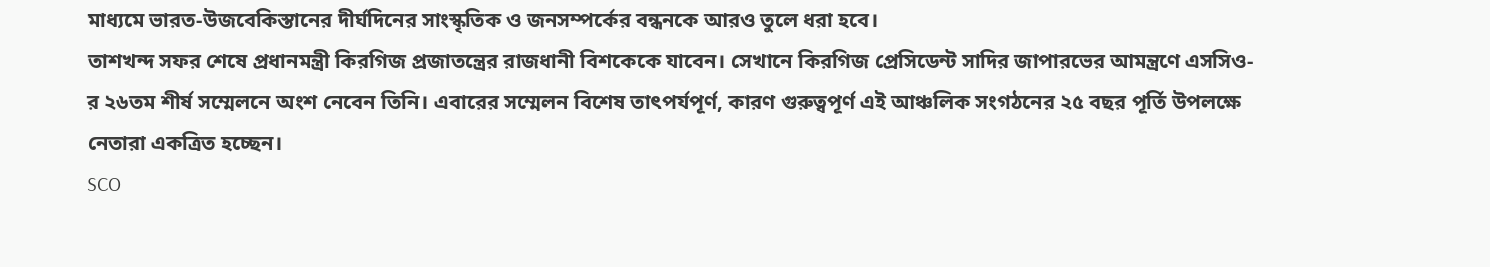মাধ্যমে ভারত-উজবেকিস্তানের দীর্ঘদিনের সাংস্কৃতিক ও জনসম্পর্কের বন্ধনকে আরও তুলে ধরা হবে।
তাশখন্দ সফর শেষে প্রধানমন্ত্রী কিরগিজ প্রজাতন্ত্রের রাজধানী বিশকেকে যাবেন। সেখানে কিরগিজ প্রেসিডেন্ট সাদির জাপারভের আমন্ত্রণে এসসিও-র ২৬তম শীর্ষ সম্মেলনে অংশ নেবেন তিনি। এবারের সম্মেলন বিশেষ তাৎপর্যপূর্ণ, কারণ গুরুত্বপূর্ণ এই আঞ্চলিক সংগঠনের ২৫ বছর পূর্তি উপলক্ষে নেতারা একত্রিত হচ্ছেন।
SCO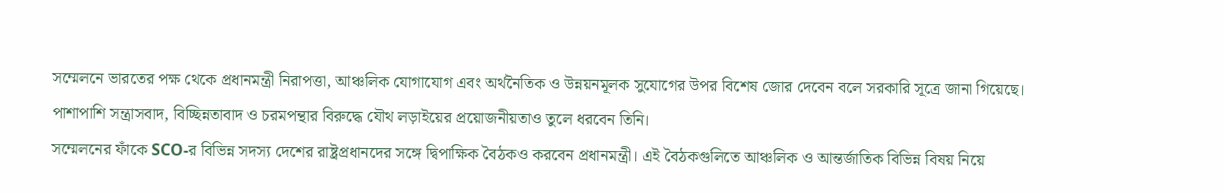সম্মেলনে ভারতের পক্ষ থেকে প্রধানমন্ত্রী নিরাপত্তা, আঞ্চলিক যোগাযোগ এবং অর্থনৈতিক ও উন্নয়নমূলক সুযোগের উপর বিশেষ জোর দেবেন বলে সরকারি সূত্রে জানা গিয়েছে। পাশাপাশি সন্ত্রাসবাদ, বিচ্ছিন্নতাবাদ ও চরমপন্থার বিরুদ্ধে যৌথ লড়াইয়ের প্রয়োজনীয়তাও তুলে ধরবেন তিনি।
সম্মেলনের ফাঁকে SCO-র বিভিন্ন সদস্য দেশের রাষ্ট্রপ্রধানদের সঙ্গে দ্বিপাক্ষিক বৈঠকও করবেন প্রধানমন্ত্রী। এই বৈঠকগুলিতে আঞ্চলিক ও আন্তর্জাতিক বিভিন্ন বিষয় নিয়ে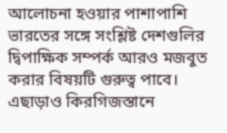আলোচনা হওয়ার পাশাপাশি ভারতের সঙ্গে সংশ্লিষ্ট দেশগুলির দ্বিপাক্ষিক সম্পর্ক আরও মজবুত করার বিষয়টি গুরুত্ব পাবে।
এছাড়াও কিরগিজস্তানে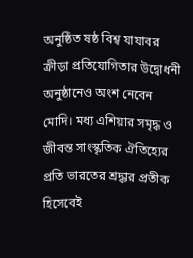অনুষ্ঠিত ষষ্ঠ বিশ্ব যাযাবর ক্রীড়া প্রতিযোগিতার উদ্বোধনী অনুষ্ঠানেও অংশ নেবেন মোদি। মধ্য এশিয়ার সমৃদ্ধ ও জীবন্ত সাংস্কৃতিক ঐতিহ্যের প্রতি ভারতের শ্রদ্ধার প্রতীক হিসেবেই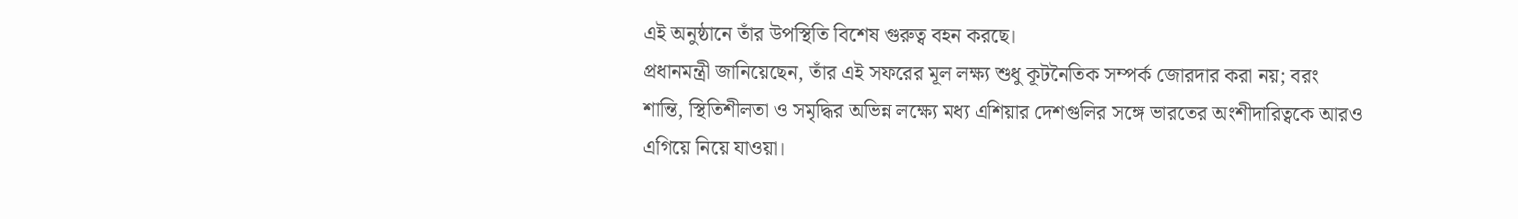এই অনুষ্ঠানে তাঁর উপস্থিতি বিশেষ গুরুত্ব বহন করছে।
প্রধানমন্ত্রী জানিয়েছেন, তাঁর এই সফরের মূল লক্ষ্য শুধু কূটনৈতিক সম্পর্ক জোরদার করা নয়; বরং শান্তি, স্থিতিশীলতা ও সমৃদ্ধির অভিন্ন লক্ষ্যে মধ্য এশিয়ার দেশগুলির সঙ্গে ভারতের অংশীদারিত্বকে আরও এগিয়ে নিয়ে যাওয়া।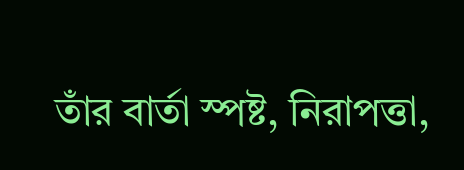তাঁর বার্তা স্পষ্ট, নিরাপত্তা,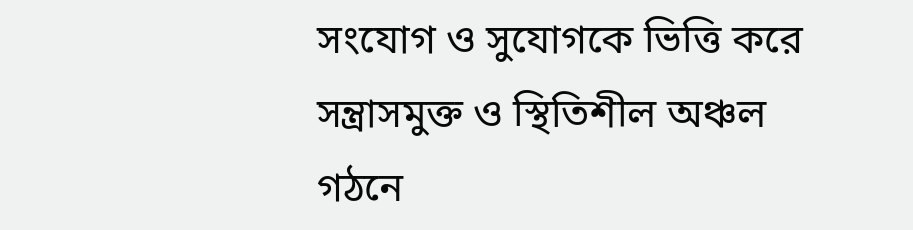সংযোগ ও সুযোগকে ভিত্তি করে সন্ত্রাসমুক্ত ও স্থিতিশীল অঞ্চল গঠনে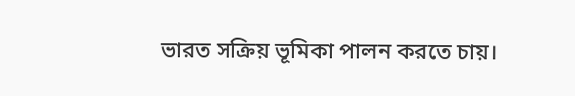ভারত সক্রিয় ভূমিকা পালন করতে চায়।